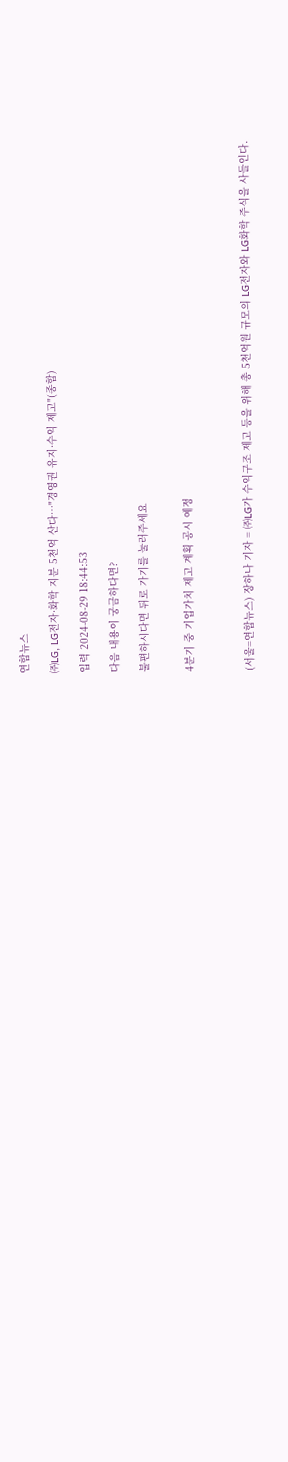연합뉴스

㈜LG, LG전자·화학 지분 5천억 산다…"경영권 유지·수익 제고"(종합)

입력 2024-08-29 18:44:53

다음 내용이 궁금하다면?

불편하시다면 뒤로 가기를 눌러주세요


4분기 중 기업가치 제고 계획 공시 예정



(서울=연합뉴스) 장하나 기자 = ㈜LG가 수익구조 제고 등을 위해 총 5천억원 규모의 LG전자와 LG화학 주식을 사들인다.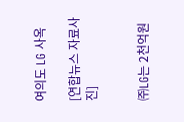여의도 LG 사옥

[연합뉴스 자료사진]


㈜LG는 2천억원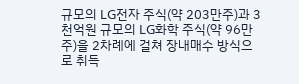규모의 LG전자 주식(약 203만주)과 3천억원 규모의 LG화학 주식(약 96만주)을 2차례에 걸쳐 장내매수 방식으로 취득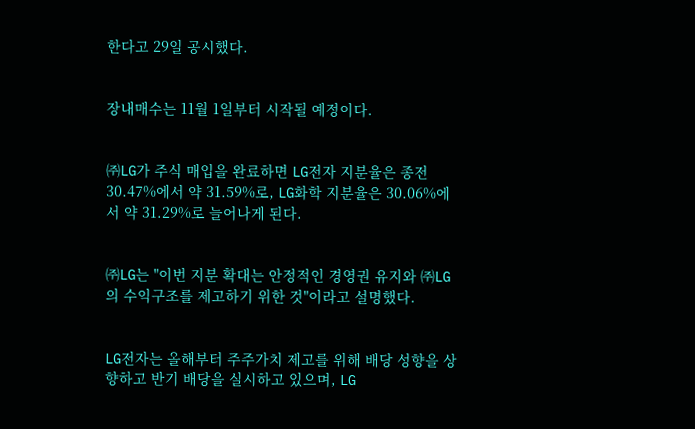한다고 29일 공시했다.


장내매수는 11월 1일부터 시작될 예정이다.


㈜LG가 주식 매입을 완료하면 LG전자 지분율은 종전 30.47%에서 약 31.59%로, LG화학 지분율은 30.06%에서 약 31.29%로 늘어나게 된다.


㈜LG는 "이번 지분 확대는 안정적인 경영권 유지와 ㈜LG의 수익구조를 제고하기 위한 것"이라고 설명했다.


LG전자는 올해부터 주주가치 제고를 위해 배당 성향을 상향하고 반기 배당을 실시하고 있으며, LG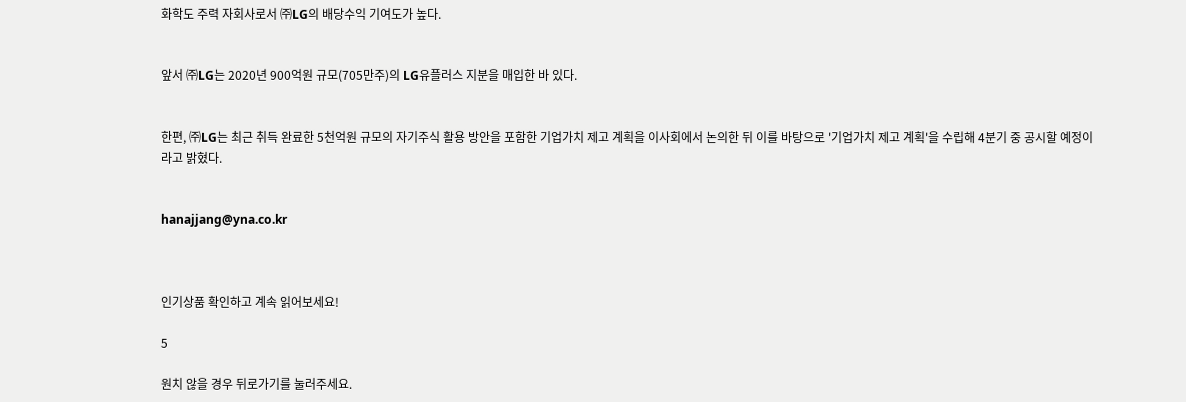화학도 주력 자회사로서 ㈜LG의 배당수익 기여도가 높다.


앞서 ㈜LG는 2020년 900억원 규모(705만주)의 LG유플러스 지분을 매입한 바 있다.


한편, ㈜LG는 최근 취득 완료한 5천억원 규모의 자기주식 활용 방안을 포함한 기업가치 제고 계획을 이사회에서 논의한 뒤 이를 바탕으로 '기업가치 제고 계획'을 수립해 4분기 중 공시할 예정이라고 밝혔다.


hanajjang@yna.co.kr



인기상품 확인하고 계속 읽어보세요!

5

원치 않을 경우 뒤로가기를 눌러주세요.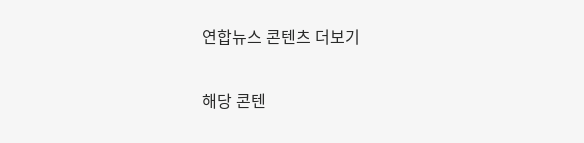연합뉴스 콘텐츠 더보기

해당 콘텐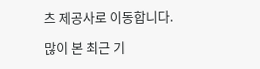츠 제공사로 이동합니다.

많이 본 최근 기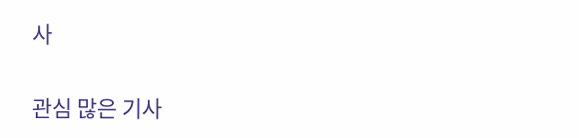사

관심 많은 기사